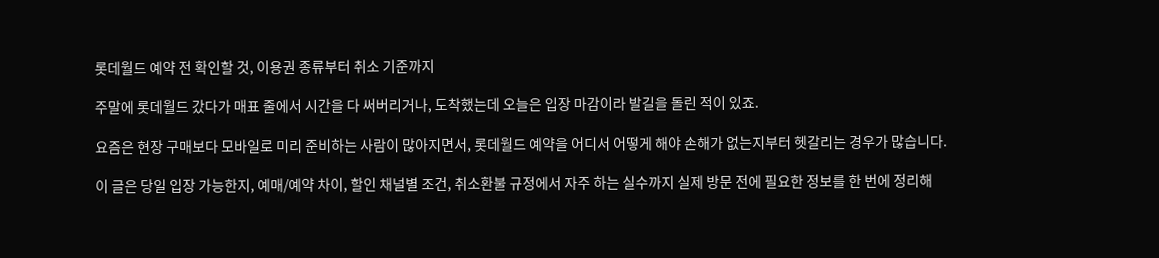롯데월드 예약 전 확인할 것, 이용권 종류부터 취소 기준까지

주말에 롯데월드 갔다가 매표 줄에서 시간을 다 써버리거나, 도착했는데 오늘은 입장 마감이라 발길을 돌린 적이 있죠.

요즘은 현장 구매보다 모바일로 미리 준비하는 사람이 많아지면서, 롯데월드 예약을 어디서 어떻게 해야 손해가 없는지부터 헷갈리는 경우가 많습니다.

이 글은 당일 입장 가능한지, 예매/예약 차이, 할인 채널별 조건, 취소환불 규정에서 자주 하는 실수까지 실제 방문 전에 필요한 정보를 한 번에 정리해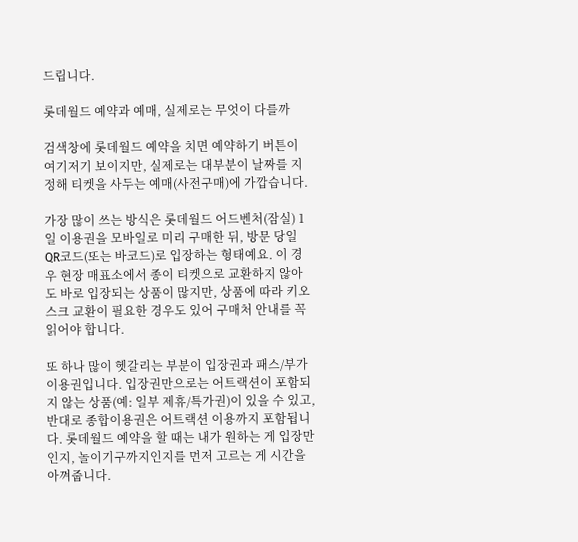드립니다.

롯데월드 예약과 예매, 실제로는 무엇이 다를까

검색창에 롯데월드 예약을 치면 예약하기 버튼이 여기저기 보이지만, 실제로는 대부분이 날짜를 지정해 티켓을 사두는 예매(사전구매)에 가깝습니다.

가장 많이 쓰는 방식은 롯데월드 어드벤처(잠실) 1일 이용권을 모바일로 미리 구매한 뒤, 방문 당일 QR코드(또는 바코드)로 입장하는 형태예요. 이 경우 현장 매표소에서 종이 티켓으로 교환하지 않아도 바로 입장되는 상품이 많지만, 상품에 따라 키오스크 교환이 필요한 경우도 있어 구매처 안내를 꼭 읽어야 합니다.

또 하나 많이 헷갈리는 부분이 입장권과 패스/부가이용권입니다. 입장권만으로는 어트랙션이 포함되지 않는 상품(예: 일부 제휴/특가권)이 있을 수 있고, 반대로 종합이용권은 어트랙션 이용까지 포함됩니다. 롯데월드 예약을 할 때는 내가 원하는 게 입장만인지, 놀이기구까지인지를 먼저 고르는 게 시간을 아껴줍니다.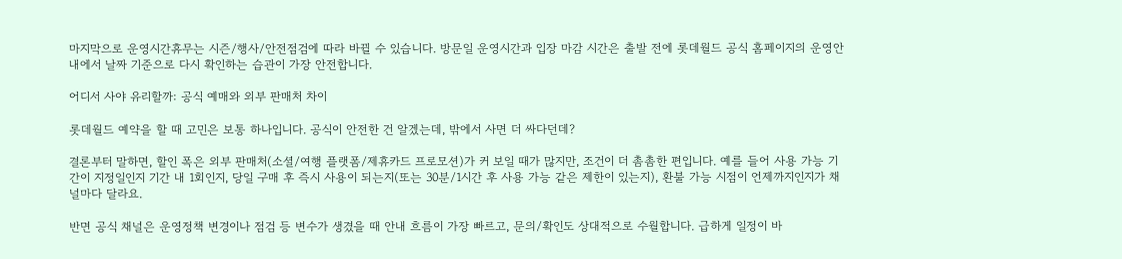마지막으로 운영시간휴무는 시즌/행사/안전점검에 따라 바뀔 수 있습니다. 방문일 운영시간과 입장 마감 시간은 출발 전에 롯데월드 공식 홈페이지의 운영안내에서 날짜 기준으로 다시 확인하는 습관이 가장 안전합니다.

어디서 사야 유리할까: 공식 예매와 외부 판매처 차이

롯데월드 예약을 할 때 고민은 보통 하나입니다. 공식이 안전한 건 알겠는데, 밖에서 사면 더 싸다던데?

결론부터 말하면, 할인 폭은 외부 판매처(소셜/여행 플랫폼/제휴카드 프로모션)가 커 보일 때가 많지만, 조건이 더 촘촘한 편입니다. 예를 들어 사용 가능 기간이 지정일인지 기간 내 1회인지, 당일 구매 후 즉시 사용이 되는지(또는 30분/1시간 후 사용 가능 같은 제한이 있는지), 환불 가능 시점이 언제까지인지가 채널마다 달라요.

반면 공식 채널은 운영정책 변경이나 점검 등 변수가 생겼을 때 안내 흐름이 가장 빠르고, 문의/확인도 상대적으로 수월합니다. 급하게 일정이 바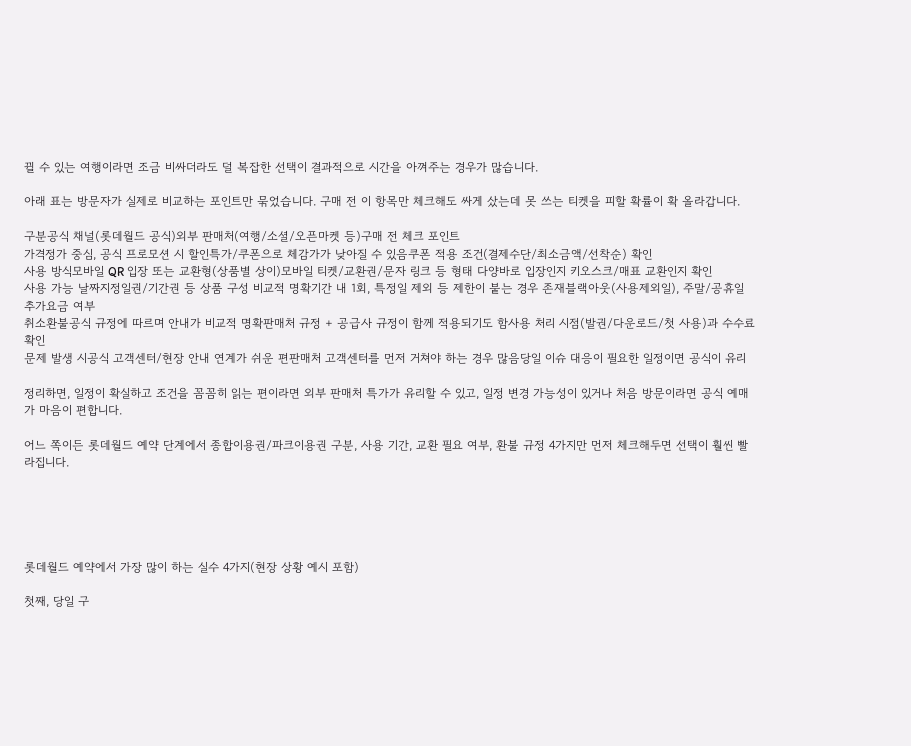뀔 수 있는 여행이라면 조금 비싸더라도 덜 복잡한 선택이 결과적으로 시간을 아껴주는 경우가 많습니다.

아래 표는 방문자가 실제로 비교하는 포인트만 묶었습니다. 구매 전 이 항목만 체크해도 싸게 샀는데 못 쓰는 티켓을 피할 확률이 확 올라갑니다.

구분공식 채널(롯데월드 공식)외부 판매처(여행/소셜/오픈마켓 등)구매 전 체크 포인트
가격정가 중심, 공식 프로모션 시 할인특가/쿠폰으로 체감가가 낮아질 수 있음쿠폰 적용 조건(결제수단/최소금액/선착순) 확인
사용 방식모바일 QR 입장 또는 교환형(상품별 상이)모바일 티켓/교환권/문자 링크 등 형태 다양바로 입장인지 키오스크/매표 교환인지 확인
사용 가능 날짜지정일권/기간권 등 상품 구성 비교적 명확기간 내 1회, 특정일 제외 등 제한이 붙는 경우 존재블랙아웃(사용제외일), 주말/공휴일 추가요금 여부
취소환불공식 규정에 따르며 안내가 비교적 명확판매처 규정 + 공급사 규정이 함께 적용되기도 함사용 처리 시점(발권/다운로드/첫 사용)과 수수료 확인
문제 발생 시공식 고객센터/현장 안내 연계가 쉬운 편판매처 고객센터를 먼저 거쳐야 하는 경우 많음당일 이슈 대응이 필요한 일정이면 공식이 유리

정리하면, 일정이 확실하고 조건을 꼼꼼히 읽는 편이라면 외부 판매처 특가가 유리할 수 있고, 일정 변경 가능성이 있거나 처음 방문이라면 공식 예매가 마음이 편합니다.

어느 쪽이든 롯데월드 예약 단계에서 종합이용권/파크이용권 구분, 사용 기간, 교환 필요 여부, 환불 규정 4가지만 먼저 체크해두면 선택이 훨씬 빨라집니다.





롯데월드 예약에서 가장 많이 하는 실수 4가지(현장 상황 예시 포함)

첫째, 당일 구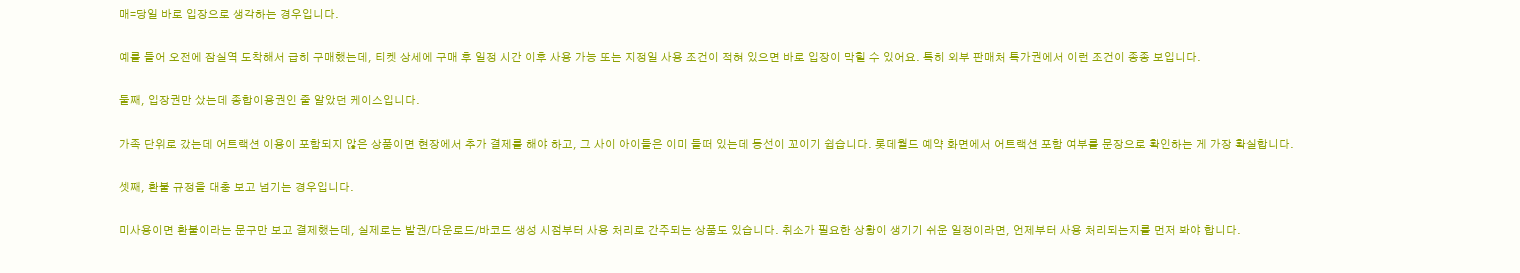매=당일 바로 입장으로 생각하는 경우입니다.

예를 들어 오전에 잠실역 도착해서 급히 구매했는데, 티켓 상세에 구매 후 일정 시간 이후 사용 가능 또는 지정일 사용 조건이 적혀 있으면 바로 입장이 막힐 수 있어요. 특히 외부 판매처 특가권에서 이런 조건이 종종 보입니다.

둘째, 입장권만 샀는데 종합이용권인 줄 알았던 케이스입니다.

가족 단위로 갔는데 어트랙션 이용이 포함되지 않은 상품이면 현장에서 추가 결제를 해야 하고, 그 사이 아이들은 이미 들떠 있는데 동선이 꼬이기 쉽습니다. 롯데월드 예약 화면에서 어트랙션 포함 여부를 문장으로 확인하는 게 가장 확실합니다.

셋째, 환불 규정을 대충 보고 넘기는 경우입니다.

미사용이면 환불이라는 문구만 보고 결제했는데, 실제로는 발권/다운로드/바코드 생성 시점부터 사용 처리로 간주되는 상품도 있습니다. 취소가 필요한 상황이 생기기 쉬운 일정이라면, 언제부터 사용 처리되는지를 먼저 봐야 합니다.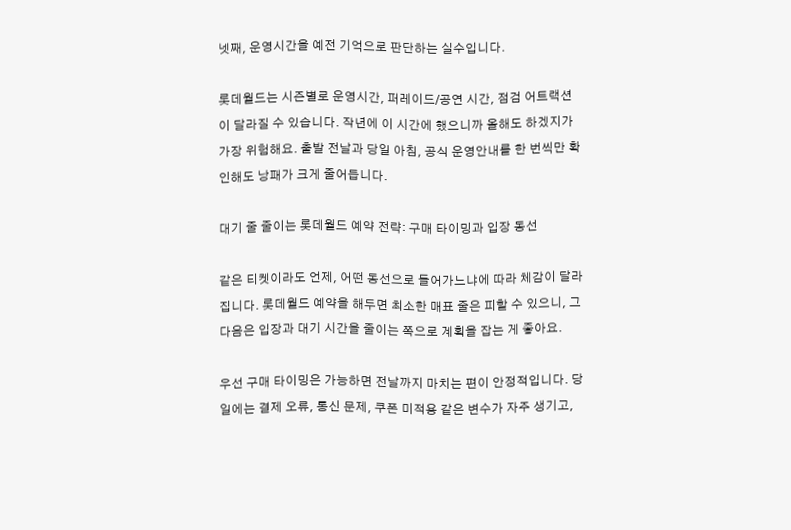넷째, 운영시간을 예전 기억으로 판단하는 실수입니다.

롯데월드는 시즌별로 운영시간, 퍼레이드/공연 시간, 점검 어트랙션이 달라질 수 있습니다. 작년에 이 시간에 했으니까 올해도 하겠지가 가장 위험해요. 출발 전날과 당일 아침, 공식 운영안내를 한 번씩만 확인해도 낭패가 크게 줄어듭니다.

대기 줄 줄이는 롯데월드 예약 전략: 구매 타이밍과 입장 동선

같은 티켓이라도 언제, 어떤 동선으로 들어가느냐에 따라 체감이 달라집니다. 롯데월드 예약을 해두면 최소한 매표 줄은 피할 수 있으니, 그다음은 입장과 대기 시간을 줄이는 쪽으로 계획을 잡는 게 좋아요.

우선 구매 타이밍은 가능하면 전날까지 마치는 편이 안정적입니다. 당일에는 결제 오류, 통신 문제, 쿠폰 미적용 같은 변수가 자주 생기고,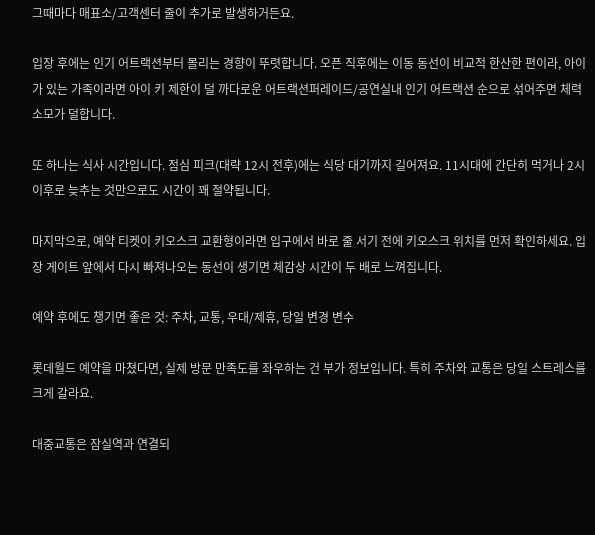그때마다 매표소/고객센터 줄이 추가로 발생하거든요.

입장 후에는 인기 어트랙션부터 몰리는 경향이 뚜렷합니다. 오픈 직후에는 이동 동선이 비교적 한산한 편이라, 아이가 있는 가족이라면 아이 키 제한이 덜 까다로운 어트랙션퍼레이드/공연실내 인기 어트랙션 순으로 섞어주면 체력 소모가 덜합니다.

또 하나는 식사 시간입니다. 점심 피크(대략 12시 전후)에는 식당 대기까지 길어져요. 11시대에 간단히 먹거나 2시 이후로 늦추는 것만으로도 시간이 꽤 절약됩니다.

마지막으로, 예약 티켓이 키오스크 교환형이라면 입구에서 바로 줄 서기 전에 키오스크 위치를 먼저 확인하세요. 입장 게이트 앞에서 다시 빠져나오는 동선이 생기면 체감상 시간이 두 배로 느껴집니다.

예약 후에도 챙기면 좋은 것: 주차, 교통, 우대/제휴, 당일 변경 변수

롯데월드 예약을 마쳤다면, 실제 방문 만족도를 좌우하는 건 부가 정보입니다. 특히 주차와 교통은 당일 스트레스를 크게 갈라요.

대중교통은 잠실역과 연결되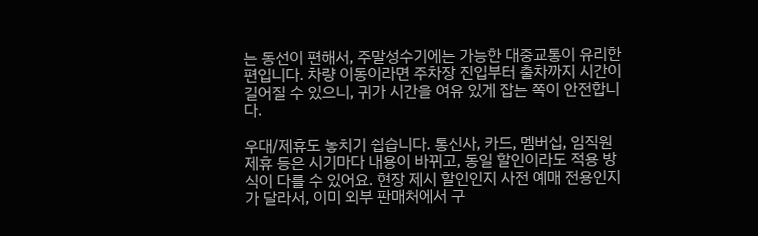는 동선이 편해서, 주말성수기에는 가능한 대중교통이 유리한 편입니다. 차량 이동이라면 주차장 진입부터 출차까지 시간이 길어질 수 있으니, 귀가 시간을 여유 있게 잡는 쪽이 안전합니다.

우대/제휴도 놓치기 쉽습니다. 통신사, 카드, 멤버십, 임직원 제휴 등은 시기마다 내용이 바뀌고, 동일 할인이라도 적용 방식이 다를 수 있어요. 현장 제시 할인인지 사전 예매 전용인지가 달라서, 이미 외부 판매처에서 구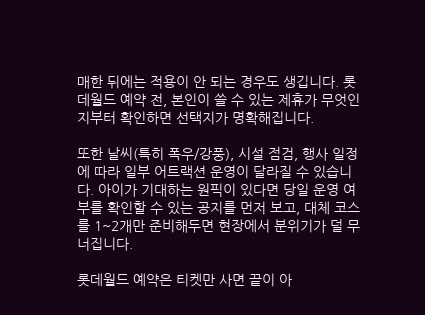매한 뒤에는 적용이 안 되는 경우도 생깁니다. 롯데월드 예약 전, 본인이 쓸 수 있는 제휴가 무엇인지부터 확인하면 선택지가 명확해집니다.

또한 날씨(특히 폭우/강풍), 시설 점검, 행사 일정에 따라 일부 어트랙션 운영이 달라질 수 있습니다. 아이가 기대하는 원픽이 있다면 당일 운영 여부를 확인할 수 있는 공지를 먼저 보고, 대체 코스를 1~2개만 준비해두면 현장에서 분위기가 덜 무너집니다.

롯데월드 예약은 티켓만 사면 끝이 아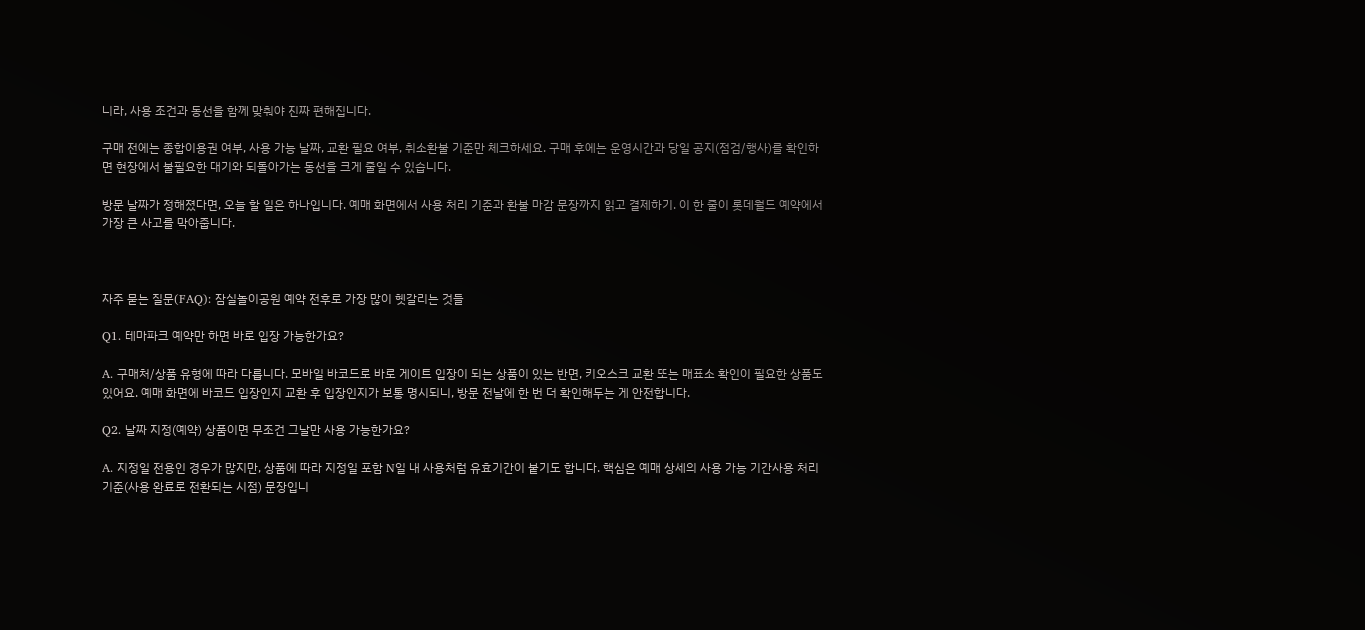니라, 사용 조건과 동선을 함께 맞춰야 진짜 편해집니다.

구매 전에는 종합이용권 여부, 사용 가능 날짜, 교환 필요 여부, 취소환불 기준만 체크하세요. 구매 후에는 운영시간과 당일 공지(점검/행사)를 확인하면 현장에서 불필요한 대기와 되돌아가는 동선을 크게 줄일 수 있습니다.

방문 날짜가 정해졌다면, 오늘 할 일은 하나입니다. 예매 화면에서 사용 처리 기준과 환불 마감 문장까지 읽고 결제하기. 이 한 줄이 롯데월드 예약에서 가장 큰 사고를 막아줍니다.



자주 묻는 질문(FAQ): 잠실놀이공원 예약 전후로 가장 많이 헷갈리는 것들

Q1. 테마파크 예약만 하면 바로 입장 가능한가요?

A. 구매처/상품 유형에 따라 다릅니다. 모바일 바코드로 바로 게이트 입장이 되는 상품이 있는 반면, 키오스크 교환 또는 매표소 확인이 필요한 상품도 있어요. 예매 화면에 바코드 입장인지 교환 후 입장인지가 보통 명시되니, 방문 전날에 한 번 더 확인해두는 게 안전합니다.

Q2. 날짜 지정(예약) 상품이면 무조건 그날만 사용 가능한가요?

A. 지정일 전용인 경우가 많지만, 상품에 따라 지정일 포함 N일 내 사용처럼 유효기간이 붙기도 합니다. 핵심은 예매 상세의 사용 가능 기간사용 처리 기준(사용 완료로 전환되는 시점) 문장입니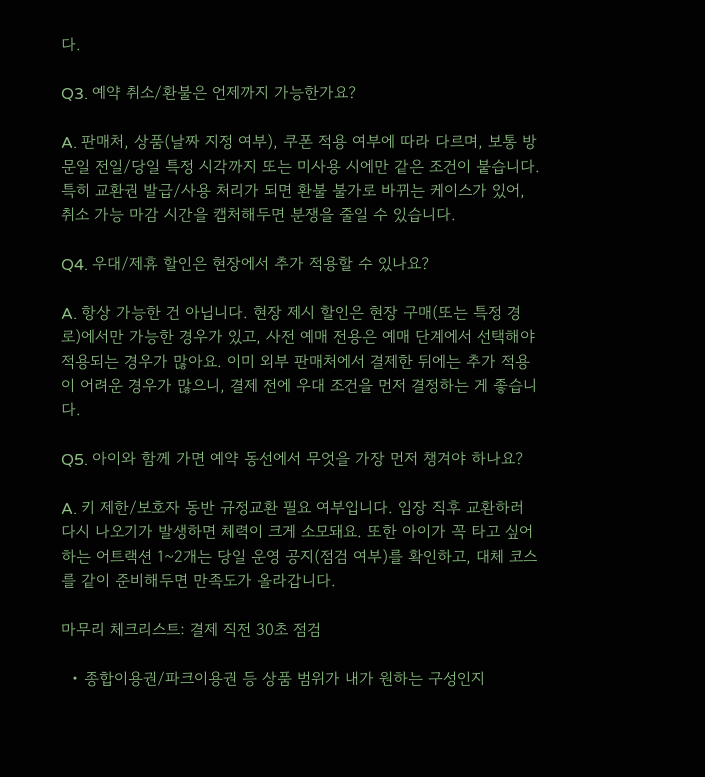다.

Q3. 예약 취소/환불은 언제까지 가능한가요?

A. 판매처, 상품(날짜 지정 여부), 쿠폰 적용 여부에 따라 다르며, 보통 방문일 전일/당일 특정 시각까지 또는 미사용 시에만 같은 조건이 붙습니다. 특히 교환권 발급/사용 처리가 되면 환불 불가로 바뀌는 케이스가 있어, 취소 가능 마감 시간을 캡처해두면 분쟁을 줄일 수 있습니다.

Q4. 우대/제휴 할인은 현장에서 추가 적용할 수 있나요?

A. 항상 가능한 건 아닙니다. 현장 제시 할인은 현장 구매(또는 특정 경로)에서만 가능한 경우가 있고, 사전 예매 전용은 예매 단계에서 선택해야 적용되는 경우가 많아요. 이미 외부 판매처에서 결제한 뒤에는 추가 적용이 어려운 경우가 많으니, 결제 전에 우대 조건을 먼저 결정하는 게 좋습니다.

Q5. 아이와 함께 가면 예약 동선에서 무엇을 가장 먼저 챙겨야 하나요?

A. 키 제한/보호자 동반 규정교환 필요 여부입니다. 입장 직후 교환하러 다시 나오기가 발생하면 체력이 크게 소모돼요. 또한 아이가 꼭 타고 싶어 하는 어트랙션 1~2개는 당일 운영 공지(점검 여부)를 확인하고, 대체 코스를 같이 준비해두면 만족도가 올라갑니다.

마무리 체크리스트: 결제 직전 30초 점검

  • 종합이용권/파크이용권 등 상품 범위가 내가 원하는 구성인지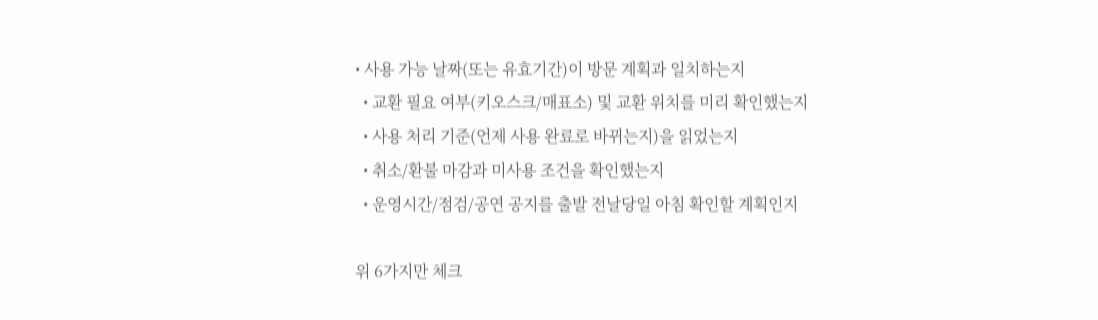• 사용 가능 날짜(또는 유효기간)이 방문 계획과 일치하는지
  • 교환 필요 여부(키오스크/매표소) 및 교환 위치를 미리 확인했는지
  • 사용 처리 기준(언제 사용 완료로 바뀌는지)을 읽었는지
  • 취소/환불 마감과 미사용 조건을 확인했는지
  • 운영시간/점검/공연 공지를 출발 전날당일 아침 확인할 계획인지

위 6가지만 체크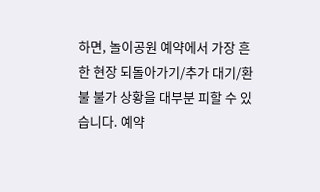하면, 놀이공원 예약에서 가장 흔한 현장 되돌아가기/추가 대기/환불 불가 상황을 대부분 피할 수 있습니다. 예약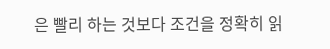은 빨리 하는 것보다 조건을 정확히 읽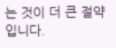는 것이 더 큰 절약입니다.